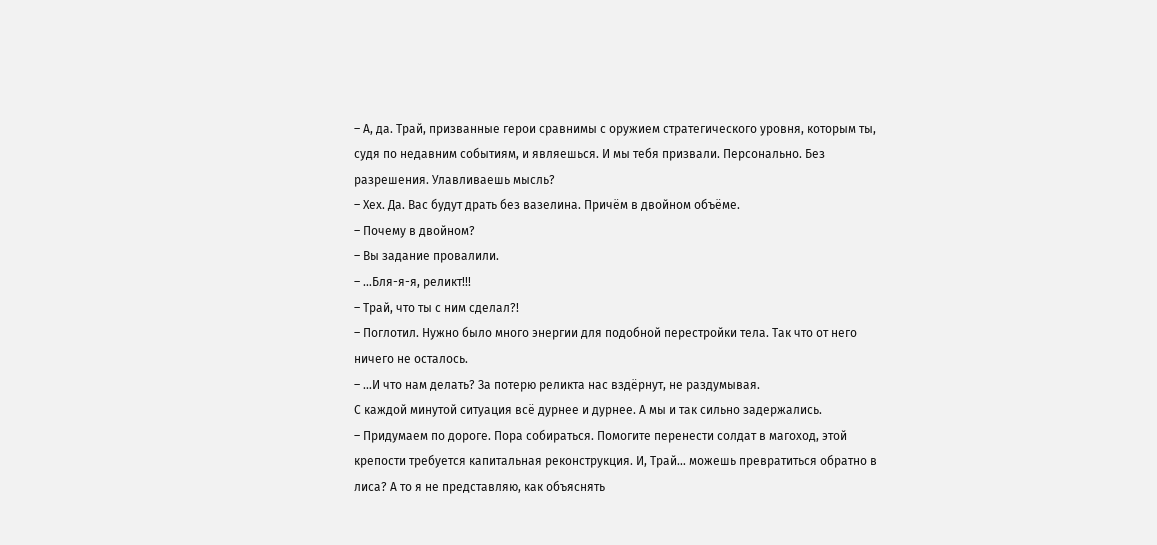– А, да. Трай, призванные герои сравнимы с оружием стратегического уровня, которым ты, судя по недавним событиям, и являешься. И мы тебя призвали. Персонально. Без разрешения. Улавливаешь мысль?
– Хех. Да. Вас будут драть без вазелина. Причём в двойном объёме.
– Почему в двойном?
– Вы задание провалили.
– …Бля-я-я, реликт!!!
– Трай, что ты с ним сделал?!
– Поглотил. Нужно было много энергии для подобной перестройки тела. Так что от него ничего не осталось.
– …И что нам делать? За потерю реликта нас вздёрнут, не раздумывая.
С каждой минутой ситуация всё дурнее и дурнее. А мы и так сильно задержались.
– Придумаем по дороге. Пора собираться. Помогите перенести солдат в магоход, этой крепости требуется капитальная реконструкция. И, Трай… можешь превратиться обратно в лиса? А то я не представляю, как объяснять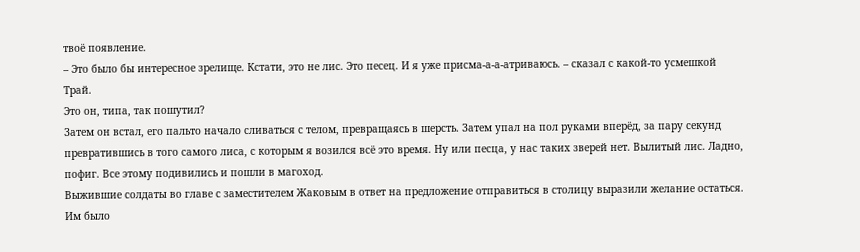твоё появление.
– Это было бы интересное зрелище. Кстати, это не лис. Это песец. И я уже присма-а-а-атриваюсь. – сказал с какой-то усмешкой Трай.
Это он, типа, так пошутил?
Затем он встал, его пальто начало сливаться с телом, превращаясь в шерсть. Затем упал на пол руками вперёд, за пару секунд превратившись в того самого лиса, с которым я возился всё это время. Ну или песца, у нас таких зверей нет. Вылитый лис. Ладно, пофиг. Все этому подивились и пошли в магоход.
Выжившие солдаты во главе с заместителем Жаковым в ответ на предложение отправиться в столицу выразили желание остаться. Им было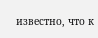известно, что к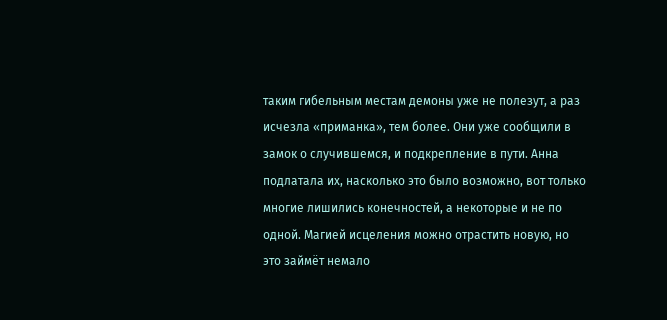таким гибельным местам демоны уже не полезут, а раз исчезла «приманка», тем более. Они уже сообщили в замок о случившемся, и подкрепление в пути. Анна подлатала их, насколько это было возможно, вот только многие лишились конечностей, а некоторые и не по одной. Магией исцеления можно отрастить новую, но это займёт немало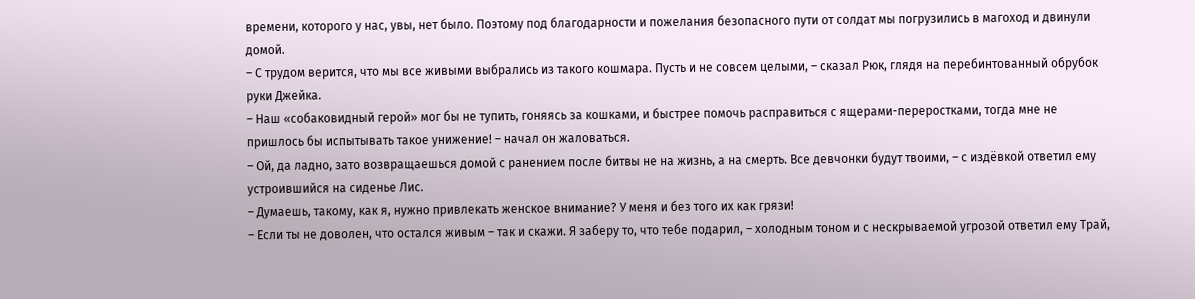времени, которого у нас, увы, нет было. Поэтому под благодарности и пожелания безопасного пути от солдат мы погрузились в магоход и двинули домой.
– С трудом верится, что мы все живыми выбрались из такого кошмара. Пусть и не совсем целыми, – сказал Рюк, глядя на перебинтованный обрубок руки Джейка.
– Наш «собаковидный герой» мог бы не тупить, гоняясь за кошками, и быстрее помочь расправиться с ящерами-переростками, тогда мне не пришлось бы испытывать такое унижение! – начал он жаловаться.
– Ой, да ладно, зато возвращаешься домой с ранением после битвы не на жизнь, а на смерть. Все девчонки будут твоими, – с издёвкой ответил ему устроившийся на сиденье Лис.
– Думаешь, такому, как я, нужно привлекать женское внимание? У меня и без того их как грязи!
– Если ты не доволен, что остался живым – так и скажи. Я заберу то, что тебе подарил, – холодным тоном и с нескрываемой угрозой ответил ему Трай,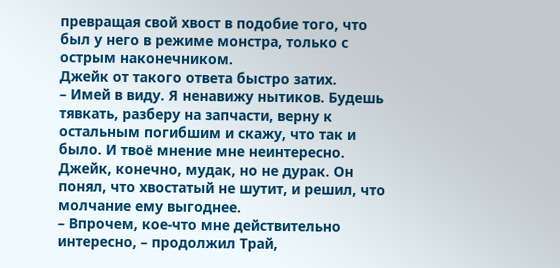превращая свой хвост в подобие того, что был у него в режиме монстра, только с острым наконечником.
Джейк от такого ответа быстро затих.
– Имей в виду. Я ненавижу нытиков. Будешь тявкать, разберу на запчасти, верну к остальным погибшим и скажу, что так и было. И твоё мнение мне неинтересно.
Джейк, конечно, мудак, но не дурак. Он понял, что хвостатый не шутит, и решил, что молчание ему выгоднее.
– Впрочем, кое-что мне действительно интересно, – продолжил Трай,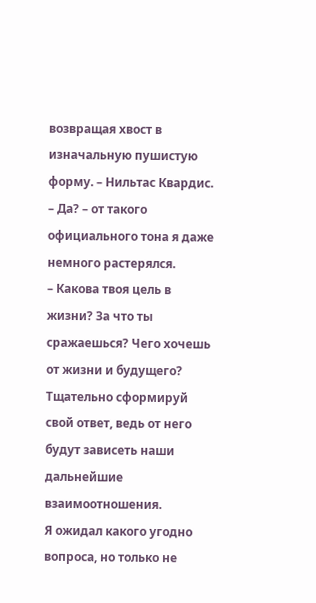возвращая хвост в изначальную пушистую форму. – Нильтас Квардис.
– Да? – от такого официального тона я даже немного растерялся.
– Какова твоя цель в жизни? За что ты сражаешься? Чего хочешь от жизни и будущего? Тщательно сформируй свой ответ, ведь от него будут зависеть наши дальнейшие взаимоотношения.
Я ожидал какого угодно вопроса, но только не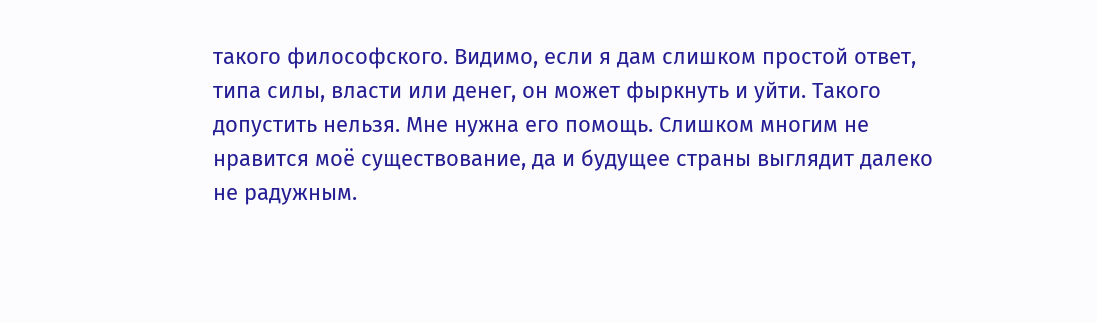такого философского. Видимо, если я дам слишком простой ответ, типа силы, власти или денег, он может фыркнуть и уйти. Такого допустить нельзя. Мне нужна его помощь. Слишком многим не нравится моё существование, да и будущее страны выглядит далеко не радужным.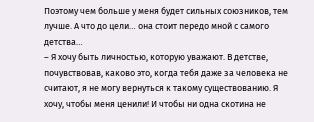Поэтому чем больше у меня будет сильных союзников, тем лучше. А что до цели… она стоит передо мной с самого детства…
– Я хочу быть личностью, которую уважают. В детстве, почувствовав, каково это, когда тебя даже за человека не считают, я не могу вернуться к такому существованию. Я хочу, чтобы меня ценили! И чтобы ни одна скотина не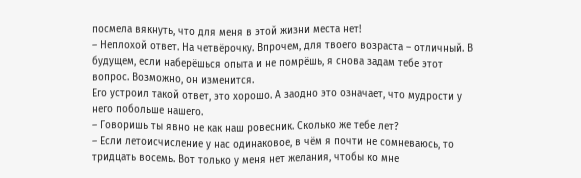посмела вякнуть, что для меня в этой жизни места нет!
– Неплохой ответ. На четвёрочку. Впрочем, для твоего возраста – отличный. В будущем, если наберёшься опыта и не помрёшь, я снова задам тебе этот вопрос. Возможно, он изменится.
Его устроил такой ответ, это хорошо. А заодно это означает, что мудрости у него побольше нашего.
– Говоришь ты явно не как наш ровесник. Сколько же тебе лет?
– Если летоисчисление у нас одинаковое, в чём я почти не сомневаюсь, то тридцать восемь. Вот только у меня нет желания, чтобы ко мне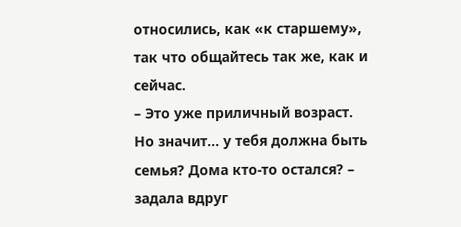относились, как «к старшему», так что общайтесь так же, как и сейчас.
– Это уже приличный возраст. Но значит… у тебя должна быть семья? Дома кто-то остался? – задала вдруг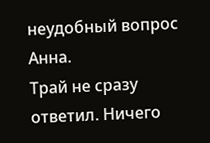неудобный вопрос Анна.
Трай не сразу ответил. Ничего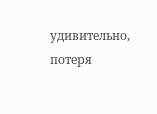удивительно, потеря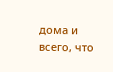дома и всего, что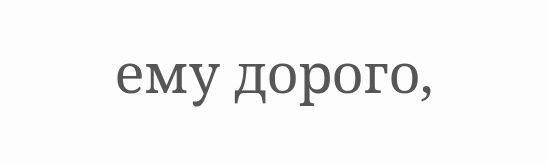ему дорого,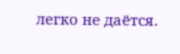легко не даётся.